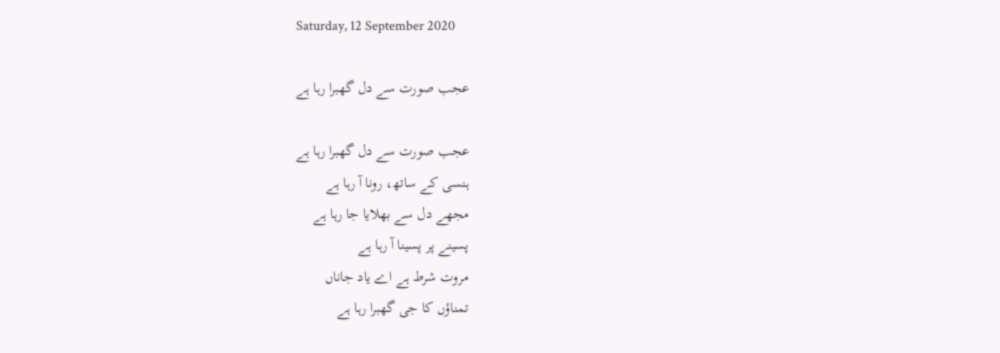Saturday, 12 September 2020

عجب صورت سے دل گھبرا رہا ہے

عجب صورت سے دل گھبرا رہا ہے
ہنسی کے ساتھ، رونا آ رہا ہے
مجھے دل سے بھلایا جا رہا ہے
پسینے پر پسینا آ رہا ہے
مروت شرط ہے اے یاد جاناں
تمناؤں کا جی گھبرا رہا ہے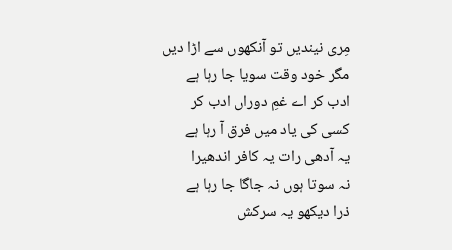مِری نیندیں تو آنکھوں سے اڑا دیں
مگر خود وقت سویا جا رہا ہے
ادب کر اے غمِ دوراں ادب کر
کسی کی یاد میں فرق آ رہا ہے
یہ آدھی رات یہ کافر اندھیرا
نہ سوتا ہوں نہ جاگا جا رہا ہے
ذرا دیکھو یہ سرکش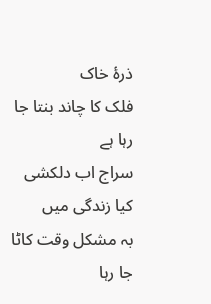ذرۂ خاک
فلک کا چاند بنتا جا رہا ہے
سراج اب دلکشی کیا زندگی میں
بہ مشکل وقت کاٹا جا رہا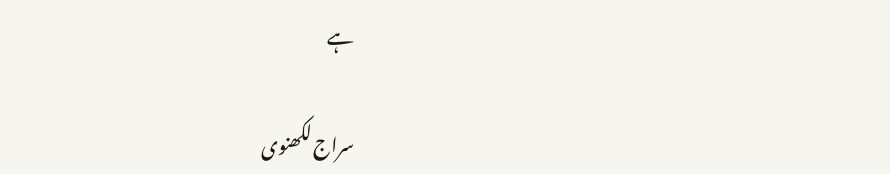ہے

سراج لکھنوی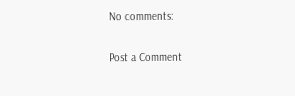No comments:

Post a Comment